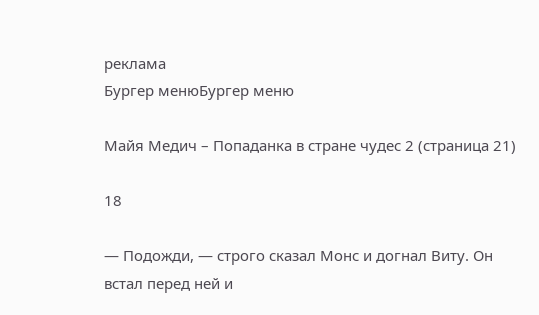реклама
Бургер менюБургер меню

Майя Медич – Попаданка в стране чудес 2 (страница 21)

18

— Подожди, — строго сказал Монс и догнал Виту. Он встал перед ней и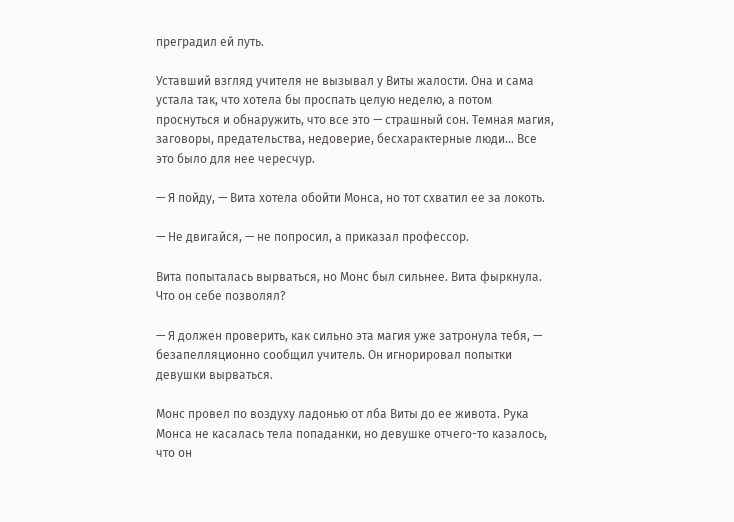преградил ей путь.

Уставший взгляд учителя не вызывал у Виты жалости. Она и сама устала так, что хотела бы проспать целую неделю, а потом проснуться и обнаружить, что все это — страшный сон. Темная магия, заговоры, предательства, недоверие, бесхарактерные люди… Все это было для нее чересчур.

— Я пойду, — Вита хотела обойти Монса, но тот схватил ее за локоть.

— Не двигайся, — не попросил, а приказал профессор.

Вита попыталась вырваться, но Монс был сильнее. Вита фыркнула. Что он себе позволял?

— Я должен проверить, как сильно эта магия уже затронула тебя, — безапелляционно сообщил учитель. Он игнорировал попытки девушки вырваться.

Монс провел по воздуху ладонью от лба Виты до ее живота. Рука Монса не касалась тела попаданки, но девушке отчего-то казалось, что он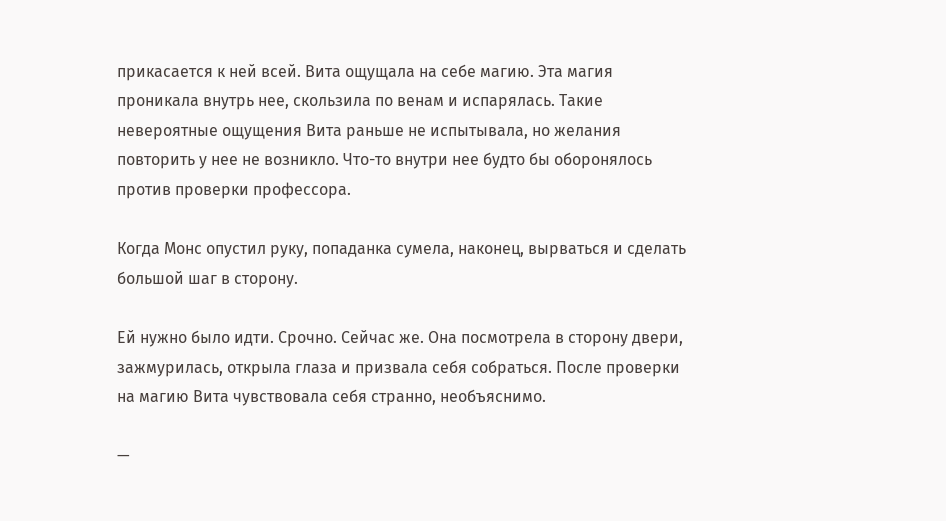прикасается к ней всей. Вита ощущала на себе магию. Эта магия проникала внутрь нее, скользила по венам и испарялась. Такие невероятные ощущения Вита раньше не испытывала, но желания повторить у нее не возникло. Что-то внутри нее будто бы оборонялось против проверки профессора.

Когда Монс опустил руку, попаданка сумела, наконец, вырваться и сделать большой шаг в сторону.

Ей нужно было идти. Срочно. Сейчас же. Она посмотрела в сторону двери, зажмурилась, открыла глаза и призвала себя собраться. После проверки на магию Вита чувствовала себя странно, необъяснимо.

—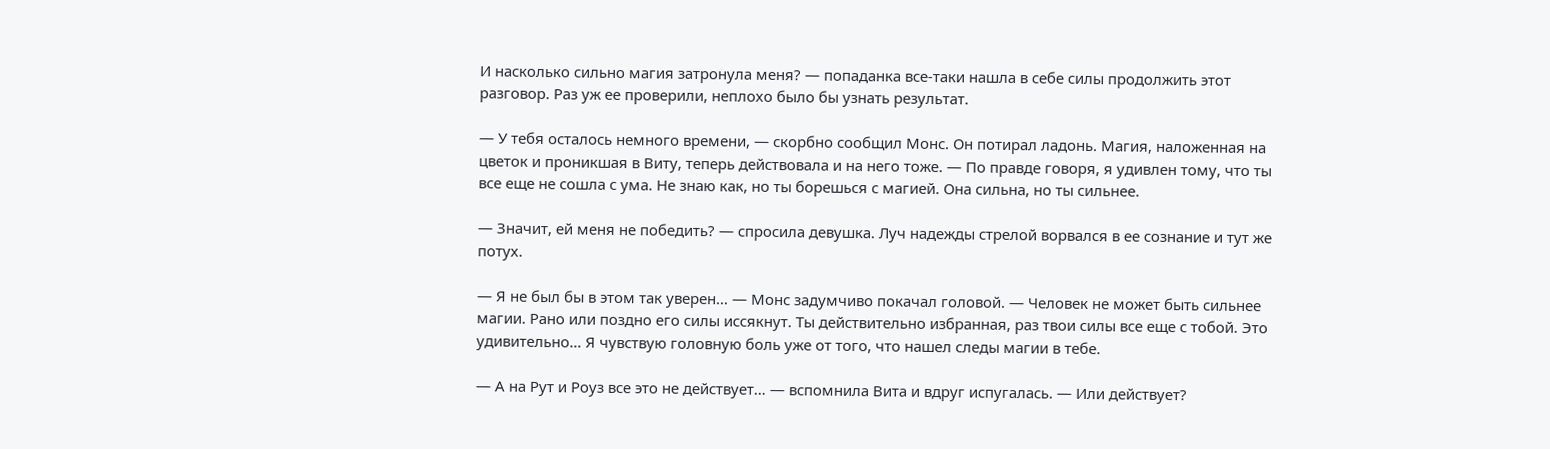И насколько сильно магия затронула меня? — попаданка все-таки нашла в себе силы продолжить этот разговор. Раз уж ее проверили, неплохо было бы узнать результат.

— У тебя осталось немного времени, — скорбно сообщил Монс. Он потирал ладонь. Магия, наложенная на цветок и проникшая в Виту, теперь действовала и на него тоже. — По правде говоря, я удивлен тому, что ты все еще не сошла с ума. Не знаю как, но ты борешься с магией. Она сильна, но ты сильнее.

— Значит, ей меня не победить? — спросила девушка. Луч надежды стрелой ворвался в ее сознание и тут же потух.

— Я не был бы в этом так уверен… — Монс задумчиво покачал головой. — Человек не может быть сильнее магии. Рано или поздно его силы иссякнут. Ты действительно избранная, раз твои силы все еще с тобой. Это удивительно… Я чувствую головную боль уже от того, что нашел следы магии в тебе.

— А на Рут и Роуз все это не действует… — вспомнила Вита и вдруг испугалась. — Или действует?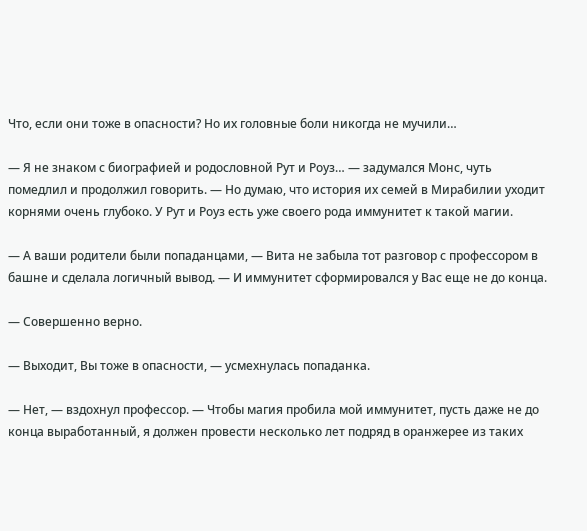Что, если они тоже в опасности? Но их головные боли никогда не мучили…

— Я не знаком с биографией и родословной Рут и Роуз… — задумался Монс, чуть помедлил и продолжил говорить. — Но думаю, что история их семей в Мирабилии уходит корнями очень глубоко. У Рут и Роуз есть уже своего рода иммунитет к такой магии.

— А ваши родители были попаданцами, — Вита не забыла тот разговор с профессором в башне и сделала логичный вывод. — И иммунитет сформировался у Вас еще не до конца.

— Совершенно верно.

— Выходит, Вы тоже в опасности, — усмехнулась попаданка.

— Нет, — вздохнул профессор. — Чтобы магия пробила мой иммунитет, пусть даже не до конца выработанный, я должен провести несколько лет подряд в оранжерее из таких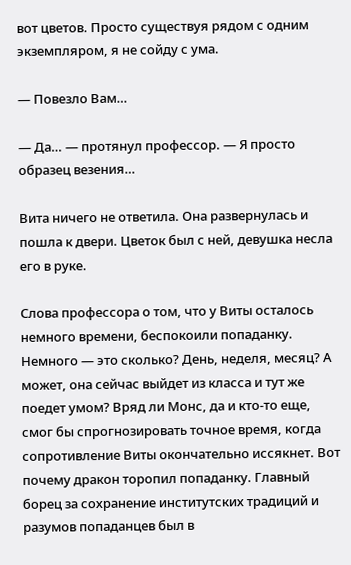вот цветов. Просто существуя рядом с одним экземпляром, я не сойду с ума.

— Повезло Вам…

— Да… — протянул профессор. — Я просто образец везения…

Вита ничего не ответила. Она развернулась и пошла к двери. Цветок был с ней, девушка несла его в руке.

Слова профессора о том, что у Виты осталось немного времени, беспокоили попаданку. Немного — это сколько? День, неделя, месяц? А может, она сейчас выйдет из класса и тут же поедет умом? Вряд ли Монс, да и кто-то еще, смог бы спрогнозировать точное время, когда сопротивление Виты окончательно иссякнет. Вот почему дракон торопил попаданку. Главный борец за сохранение институтских традиций и разумов попаданцев был в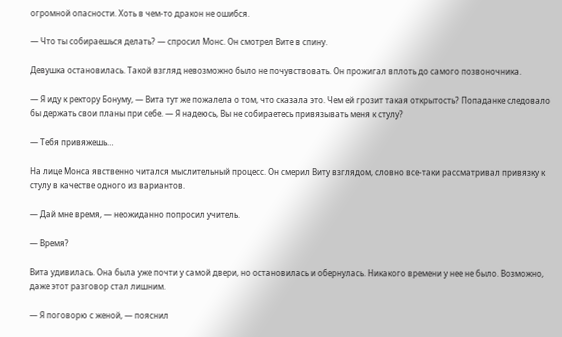огромной опасности. Хоть в чем-то дракон не ошибся.

— Что ты собираешься делать? — спросил Монс. Он смотрел Вите в спину.

Девушка остановилась. Такой взгляд невозможно было не почувствовать. Он прожигал вплоть до самого позвоночника.

— Я иду к ректору Бонуму, — Вита тут же пожалела о том, что сказала это. Чем ей грозит такая открытость? Попаданке следовало бы держать свои планы при себе. — Я надеюсь, Вы не собираетесь привязывать меня к стулу?

— Тебя привяжешь…

На лице Монса явственно читался мыслительный процесс. Он смерил Виту взглядом, словно все-таки рассматривал привязку к стулу в качестве одного из вариантов.

— Дай мне время, — неожиданно попросил учитель.

— Время?

Вита удивилась. Она была уже почти у самой двери, но остановилась и обернулась. Никакого времени у нее не было. Возможно, даже этот разговор стал лишним.

— Я поговорю с женой, — пояснил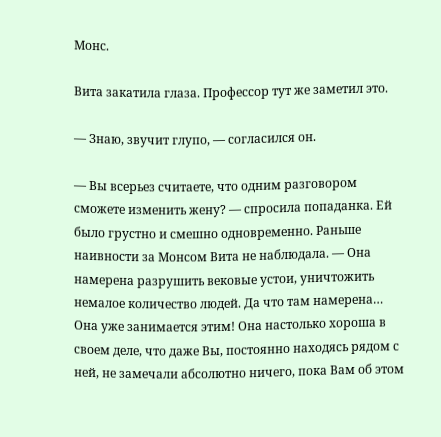Монс.

Вита закатила глаза. Профессор тут же заметил это.

— Знаю, звучит глупо, — согласился он.

— Вы всерьез считаете, что одним разговором сможете изменить жену? — спросила попаданка. Ей было грустно и смешно одновременно. Раньше наивности за Монсом Вита не наблюдала. — Она намерена разрушить вековые устои, уничтожить немалое количество людей. Да что там намерена… Она уже занимается этим! Она настолько хороша в своем деле, что даже Вы, постоянно находясь рядом с ней, не замечали абсолютно ничего, пока Вам об этом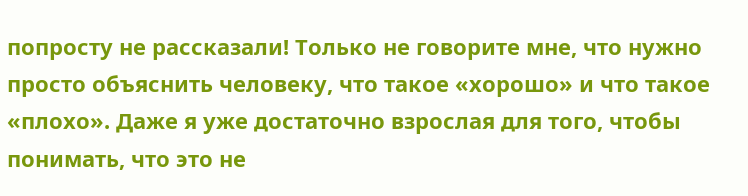попросту не рассказали! Только не говорите мне, что нужно просто объяснить человеку, что такое «хорошо» и что такое «плохо». Даже я уже достаточно взрослая для того, чтобы понимать, что это не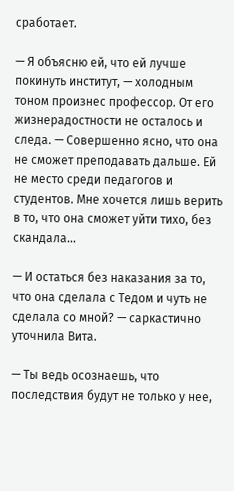сработает.

— Я объясню ей, что ей лучше покинуть институт, — холодным тоном произнес профессор. От его жизнерадостности не осталось и следа. — Совершенно ясно, что она не сможет преподавать дальше. Ей не место среди педагогов и студентов. Мне хочется лишь верить в то, что она сможет уйти тихо, без скандала…

— И остаться без наказания за то, что она сделала с Тедом и чуть не сделала со мной? — саркастично уточнила Вита.

— Ты ведь осознаешь, что последствия будут не только у нее,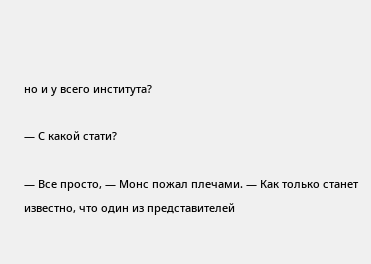но и у всего института?

— С какой стати?

— Все просто, — Монс пожал плечами. — Как только станет известно, что один из представителей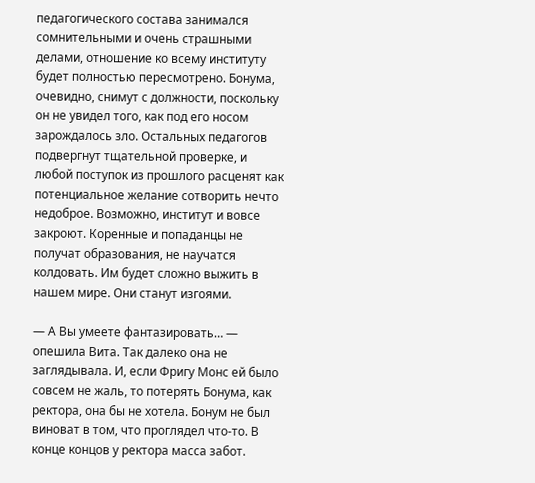педагогического состава занимался сомнительными и очень страшными делами, отношение ко всему институту будет полностью пересмотрено. Бонума, очевидно, снимут с должности, поскольку он не увидел того, как под его носом зарождалось зло. Остальных педагогов подвергнут тщательной проверке, и любой поступок из прошлого расценят как потенциальное желание сотворить нечто недоброе. Возможно, институт и вовсе закроют. Коренные и попаданцы не получат образования, не научатся колдовать. Им будет сложно выжить в нашем мире. Они станут изгоями.

— А Вы умеете фантазировать… — опешила Вита. Так далеко она не заглядывала. И, если Фригу Монс ей было совсем не жаль, то потерять Бонума, как ректора, она бы не хотела. Бонум не был виноват в том, что проглядел что-то. В конце концов у ректора масса забот.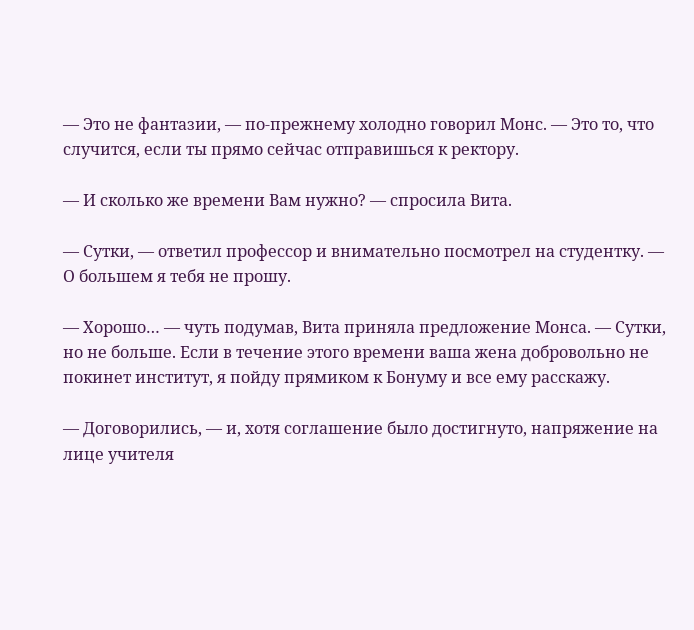— Это не фантазии, — по-прежнему холодно говорил Монс. — Это то, что случится, если ты прямо сейчас отправишься к ректору.

— И сколько же времени Вам нужно? — спросила Вита.

— Сутки, — ответил профессор и внимательно посмотрел на студентку. — О большем я тебя не прошу.

— Хорошо… — чуть подумав, Вита приняла предложение Монса. — Сутки, но не больше. Если в течение этого времени ваша жена добровольно не покинет институт, я пойду прямиком к Бонуму и все ему расскажу.

— Договорились, — и, хотя соглашение было достигнуто, напряжение на лице учителя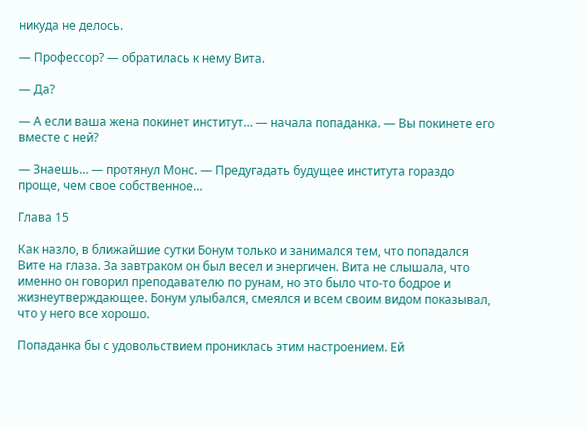никуда не делось.

— Профессор? — обратилась к нему Вита.

— Да?

— А если ваша жена покинет институт… — начала попаданка. — Вы покинете его вместе с ней?

— Знаешь… — протянул Монс. — Предугадать будущее института гораздо проще, чем свое собственное…

Глава 15

Как назло, в ближайшие сутки Бонум только и занимался тем, что попадался Вите на глаза. За завтраком он был весел и энергичен. Вита не слышала, что именно он говорил преподавателю по рунам, но это было что-то бодрое и жизнеутверждающее. Бонум улыбался, смеялся и всем своим видом показывал, что у него все хорошо.

Попаданка бы с удовольствием прониклась этим настроением. Ей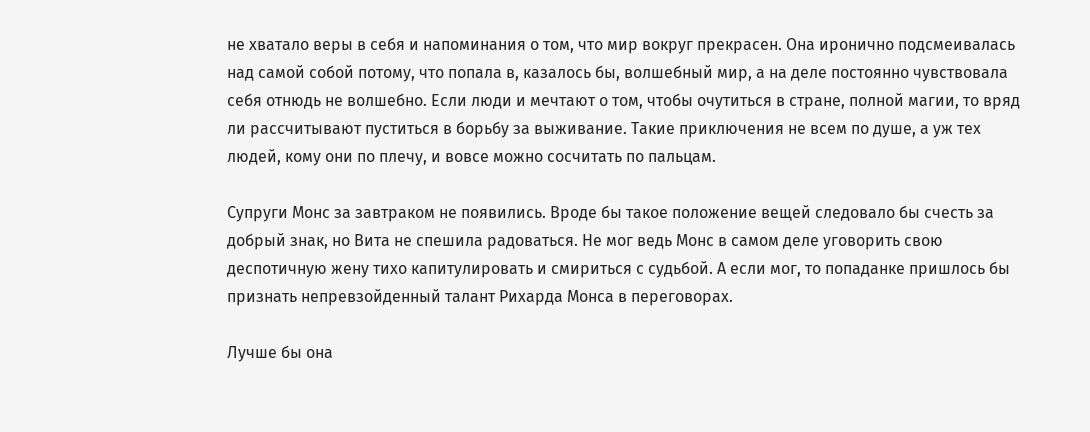не хватало веры в себя и напоминания о том, что мир вокруг прекрасен. Она иронично подсмеивалась над самой собой потому, что попала в, казалось бы, волшебный мир, а на деле постоянно чувствовала себя отнюдь не волшебно. Если люди и мечтают о том, чтобы очутиться в стране, полной магии, то вряд ли рассчитывают пуститься в борьбу за выживание. Такие приключения не всем по душе, а уж тех людей, кому они по плечу, и вовсе можно сосчитать по пальцам.

Супруги Монс за завтраком не появились. Вроде бы такое положение вещей следовало бы счесть за добрый знак, но Вита не спешила радоваться. Не мог ведь Монс в самом деле уговорить свою деспотичную жену тихо капитулировать и смириться с судьбой. А если мог, то попаданке пришлось бы признать непревзойденный талант Рихарда Монса в переговорах.

Лучше бы она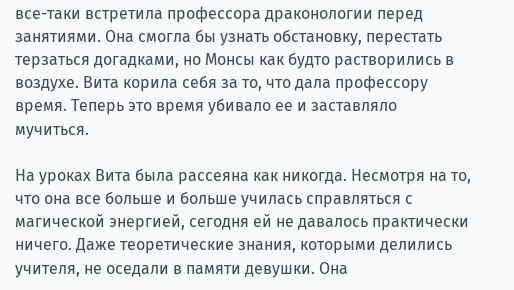все-таки встретила профессора драконологии перед занятиями. Она смогла бы узнать обстановку, перестать терзаться догадками, но Монсы как будто растворились в воздухе. Вита корила себя за то, что дала профессору время. Теперь это время убивало ее и заставляло мучиться.

На уроках Вита была рассеяна как никогда. Несмотря на то, что она все больше и больше училась справляться с магической энергией, сегодня ей не давалось практически ничего. Даже теоретические знания, которыми делились учителя, не оседали в памяти девушки. Она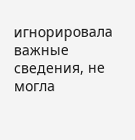игнорировала важные сведения, не могла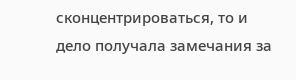сконцентрироваться, то и дело получала замечания за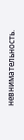невнимательность.